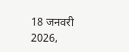18 जनवरी 2026,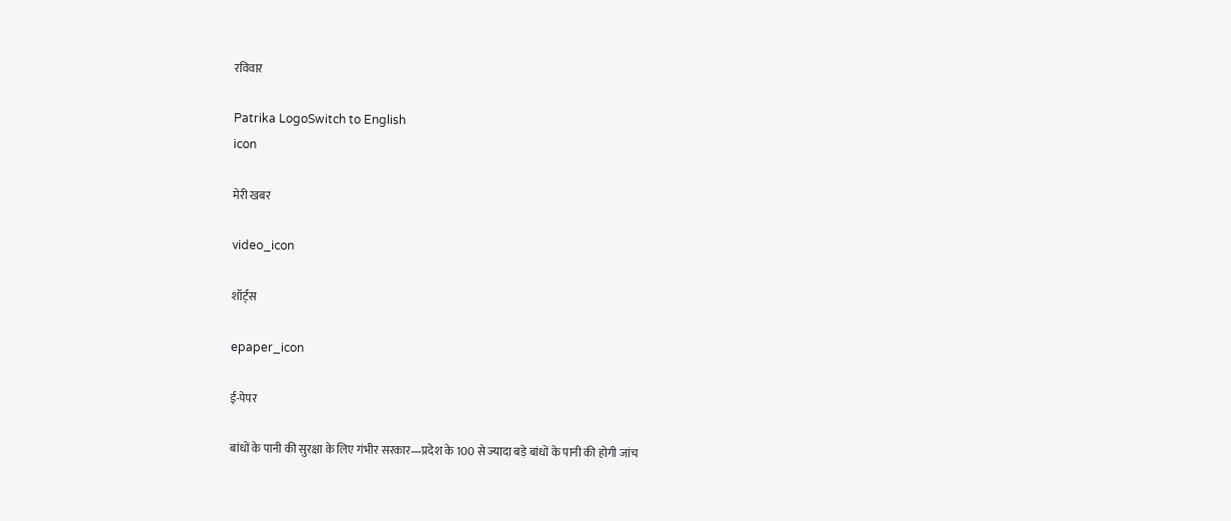रविवार

Patrika LogoSwitch to English
icon

मेरी खबर

video_icon

शॉर्ट्स

epaper_icon

ई-पेपर

बांधों के पानी की सुरक्षा के लिए गंभीर सरकार—प्रदेश के 100 से ज्यादा बड़े बांधों के पानी की होगी जांच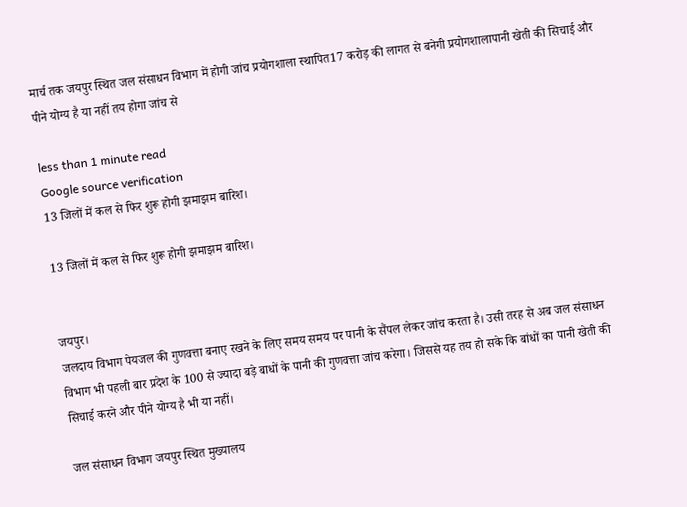मार्च तक जयपुर स्थित जल संसाधन विभाग में होगी जांच प्रयोगशाला स्थापित17 करोड़ की लागत से बनेगी प्रयोगशालापानी खेती की सिचाई और पीने योग्य है या नहीं तय होगा जांच से

less than 1 minute read
Google source verification
13 जिलों में कल से फिर शुरू होगी झमाझम बारिश।

13 जिलों में कल से फिर शुरू होगी झमाझम बारिश।


जयपुर।
जलदाय विभाग पेयजल की गुणवत्ता बनाए रखने के लिए समय समय पर पानी के सैंपल लेकर जांच करता है। उसी तरह से अब जल संसाधन विभाग भी पहली बार प्रदेश के 100 से ज्यादा बड़े बाधों के पानी की गुणवत्ता जांच करेगा। जिससे यह तय हो सके कि बांधों का पानी खेती की सिचाई करने और पीने योग्य है भी या नहीं।

जल संसाधन विभाग जयपुर स्थित मुख्यालय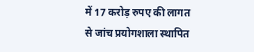में 17 करोड़ रुपए की लागत से जांच प्रयोगशाला स्थापित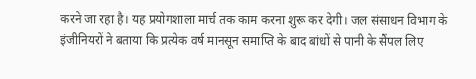करने जा रहा है। यह प्रयोगशाला मार्च तक काम करना शुरू कर देगी। जल संसाधन विभाग के इंजीनियरों ने बताया कि प्रत्येक वर्ष मानसून समाप्ति के बाद बांधों से पानी के सैंपल लिए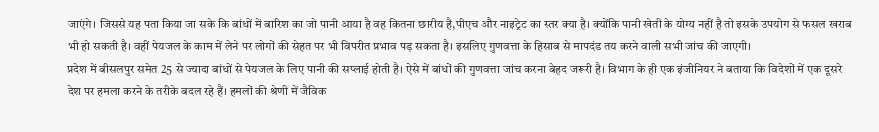जाएंगे। जिससे यह पता किया जा सके कि बांधों में बारिश का जो पानी आया है वह कितना छारीय है,पीएच और नाइट्रेट का स्तर क्या है। क्योंकि पानी खेती के योग्य नहीं है तो इसके उपयोग से फसल खराब भी हो सकती है। वहीं पेयजल के काम में लेने पर लोगों की सेहत पर भी विपरीत प्रभाव पड़ सकता है। इसलिए गुणवत्ता के हिसाब से मापदंड तय करने वाली सभी जांच की जाएगी।
प्रदेश में बीसलपुर समेत 25 से ज्यादा बांधों से पेयजल के लिए पानी की सप्लाई होती है। ऐसे में बांधों की गुणवत्ता जांच करना बेहद जरूरी है। विभाग के ही एक इंजीनियर ने बताया कि विदेशों में एक दूसरे देश पर हमला करने के तरीके बदल रहे हैं। हमलों की श्रेणी में जैविक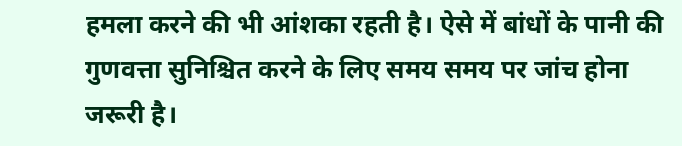हमला करने की भी आंशका रहती है। ऐसे में बांधों के पानी की गुणवत्ता सुनिश्चित करने के लिए समय समय पर जांच होना जरूरी है।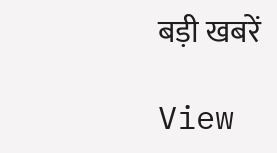बड़ी खबरें

View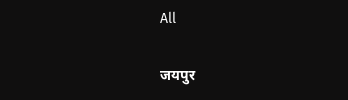All

जयपुर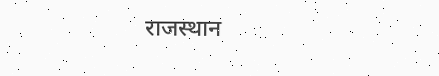राजस्थान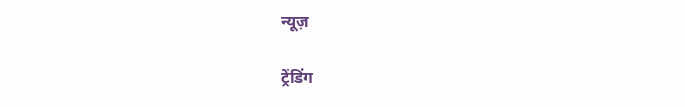न्यूज़

ट्रेंडिंग